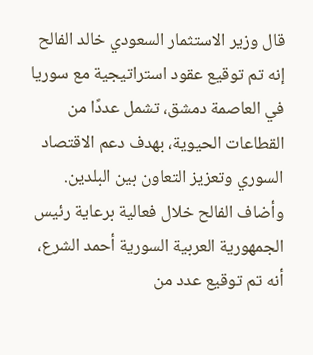قال وزير الاستثمار السعودي خالد الفالح إنه تم توقيع عقود استراتيجية مع سوريا في العاصمة دمشق، تشمل عددًا من القطاعات الحيوية، بهدف دعم الاقتصاد السوري وتعزيز التعاون بين البلدين.
وأضاف الفالح خلال فعالية برعاية رئيس الجمهورية العربية السورية أحمد الشرع، أنه تم توقيع عدد من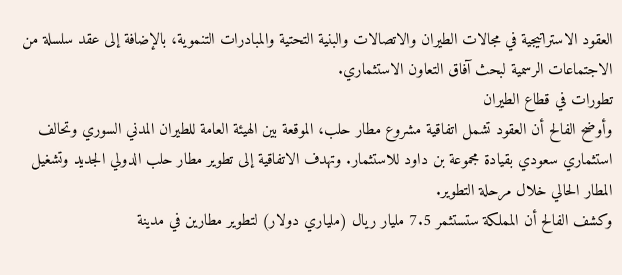العقود الاستراتيجية في مجالات الطيران والاتصالات والبنية التحتية والمبادرات التنموية، بالإضافة إلى عقد سلسلة من الاجتماعات الرسمية لبحث آفاق التعاون الاستثماري.
تطورات في قطاع الطيران
وأوضح الفالح أن العقود تشمل اتفاقية مشروع مطار حلب، الموقعة بين الهيئة العامة للطيران المدني السوري وتحالف استثماري سعودي بقيادة مجموعة بن داود للاستثمار. وتهدف الاتفاقية إلى تطوير مطار حلب الدولي الجديد وتشغيل المطار الحالي خلال مرحلة التطوير.
وكشف الفالح أن المملكة ستستثمر 7.5 مليار ريال (ملياري دولار) لتطوير مطارين في مدينة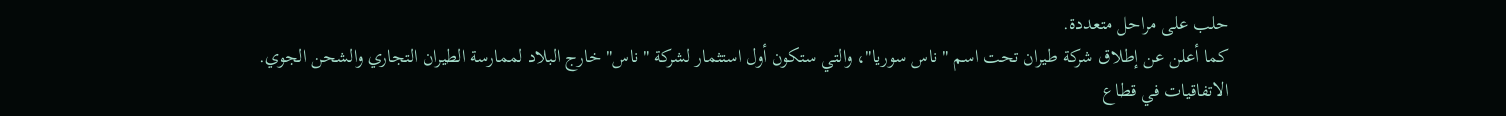حلب على مراحل متعددة.
كما أعلن عن إطلاق شركة طيران تحت اسم "ناس سوريا"، والتي ستكون أول استثمار لشركة "ناس" خارج البلاد لممارسة الطيران التجاري والشحن الجوي.
الاتفاقيات في قطاع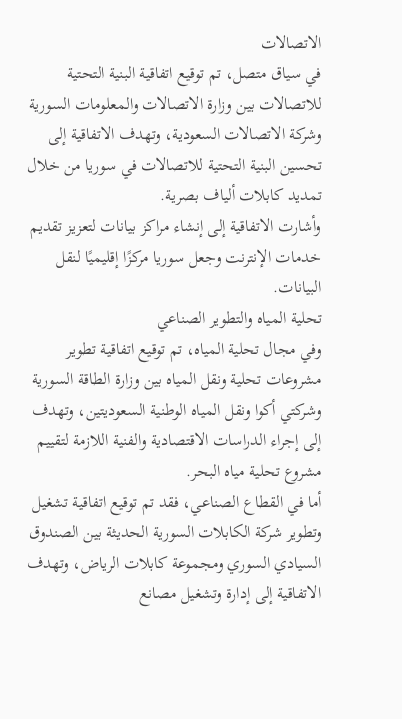الاتصالات
في سياق متصل، تم توقيع اتفاقية البنية التحتية للاتصالات بين وزارة الاتصالات والمعلومات السورية وشركة الاتصالات السعودية، وتهدف الاتفاقية إلى تحسين البنية التحتية للاتصالات في سوريا من خلال تمديد كابلات ألياف بصرية.
وأشارت الاتفاقية إلى إنشاء مراكز بيانات لتعزيز تقديم خدمات الإنترنت وجعل سوريا مركزًا إقليميًا لنقل البيانات.
تحلية المياه والتطوير الصناعي
وفي مجال تحلية المياه، تم توقيع اتفاقية تطوير مشروعات تحلية ونقل المياه بين وزارة الطاقة السورية وشركتي أكوا ونقل المياه الوطنية السعوديتين، وتهدف إلى إجراء الدراسات الاقتصادية والفنية اللازمة لتقييم مشروع تحلية مياه البحر.
أما في القطاع الصناعي، فقد تم توقيع اتفاقية تشغيل وتطوير شركة الكابلات السورية الحديثة بين الصندوق السيادي السوري ومجموعة كابلات الرياض، وتهدف الاتفاقية إلى إدارة وتشغيل مصانع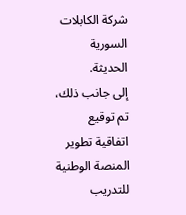شركة الكابلات السورية الحديثة.
إلى جانب ذلك، تم توقيع اتفاقية تطوير المنصة الوطنية للتدريب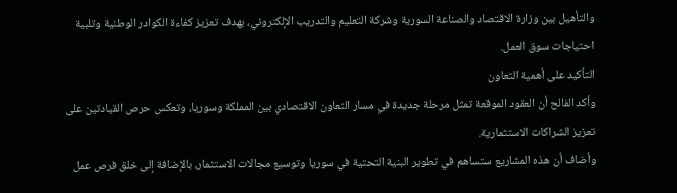والتأهيل بين وزارة الاقتصاد والصناعة السورية وشركة التعليم والتدريب الإلكتروني، بهدف تعزيز كفاءة الكوادر الوطنية وتلبية احتياجات سوق العمل.
التأكيد على أهمية التعاون
وأكد الفالح أن العقود الموقعة تمثل مرحلة جديدة في مسار التعاون الاقتصادي بين المملكة وسوريا، وتعكس حرص القيادتين على تعزيز الشراكات الاستثمارية.
وأضاف أن هذه المشاريع ستساهم في تطوير البنية التحتية في سوريا وتوسيع مجالات الاستثمار، بالإضافة إلى خلق فرص عمل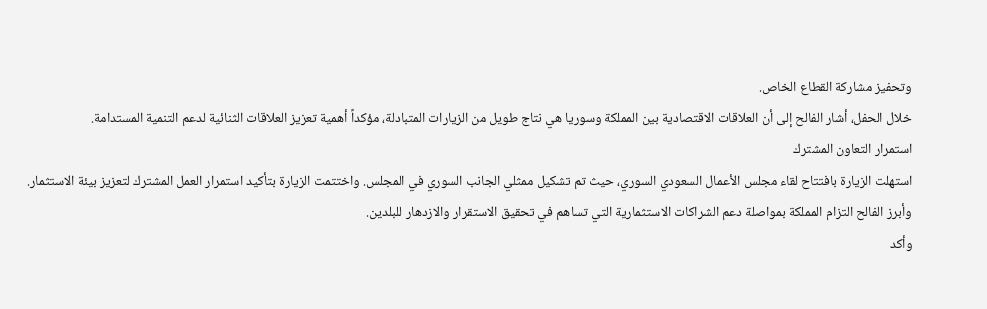وتحفيز مشاركة القطاع الخاص.
خلال الحفل، أشار الفالح إلى أن العلاقات الاقتصادية بين المملكة وسوريا هي نتاج طويل من الزيارات المتبادلة، مؤكداً أهمية تعزيز العلاقات الثنائية لدعم التنمية المستدامة.
استمرار التعاون المشترك
استهلت الزيارة بافتتاح لقاء مجلس الأعمال السعودي السوري، حيث تم تشكيل ممثلي الجانب السوري في المجلس. واختتمت الزيارة بتأكيد استمرار العمل المشترك لتعزيز بيئة الاستثمار.
وأبرز الفالح التزام المملكة بمواصلة دعم الشراكات الاستثمارية التي تساهم في تحقيق الاستقرار والازدهار للبلدين.
وأكد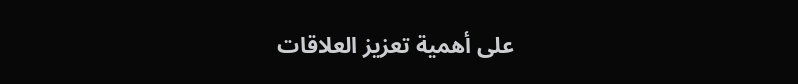على أهمية تعزيز العلاقات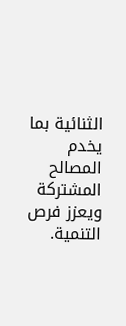الثنائية بما يخدم المصالح المشتركة ويعزز فرص التنمية.